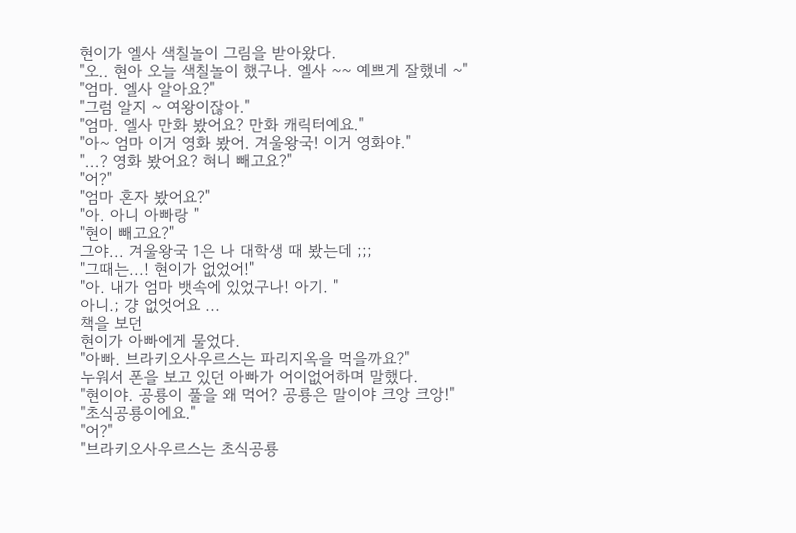현이가 엘사 색칠놀이 그림을 받아왔다.
"오.. 현아 오늘 색칠놀이 했구나. 엘사 ~~ 예쁘게 잘했네 ~"
"엄마. 엘사 알아요?"
"그럼 알지 ~ 여왕이잖아."
"엄마. 엘사 만화 봤어요? 만화 캐릭터예요."
"아~ 엄마 이거 영화 봤어. 겨울왕국! 이거 영화야."
"...? 영화 봤어요? 혀니 빼고요?"
"어?"
"엄마 혼자 봤어요?"
"아. 아니 아빠랑 "
"현이 빼고요?"
그야... 겨울왕국 1은 나 대학생 때 봤는데 ;;;
"그때는...! 현이가 없었어!"
"아. 내가 엄마 뱃속에 있었구나! 아기. "
아니.; 걍 없엇어요 ...
책을 보던
현이가 아빠에게 물었다.
"아빠. 브라키오사우르스는 파리지옥을 먹을까요?"
누워서 폰을 보고 있던 아빠가 어이없어하며 말했다.
"현이야. 공룡이 풀을 왜 먹어? 공룡은 말이야 크앙 크앙!"
"초식공룡이에요."
"어?"
"브라키오사우르스는 초식공룡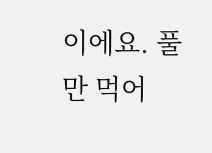이에요. 풀만 먹어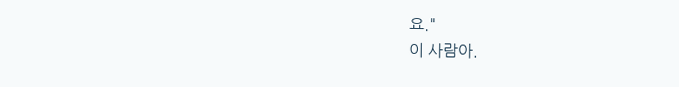요."
이 사람아.